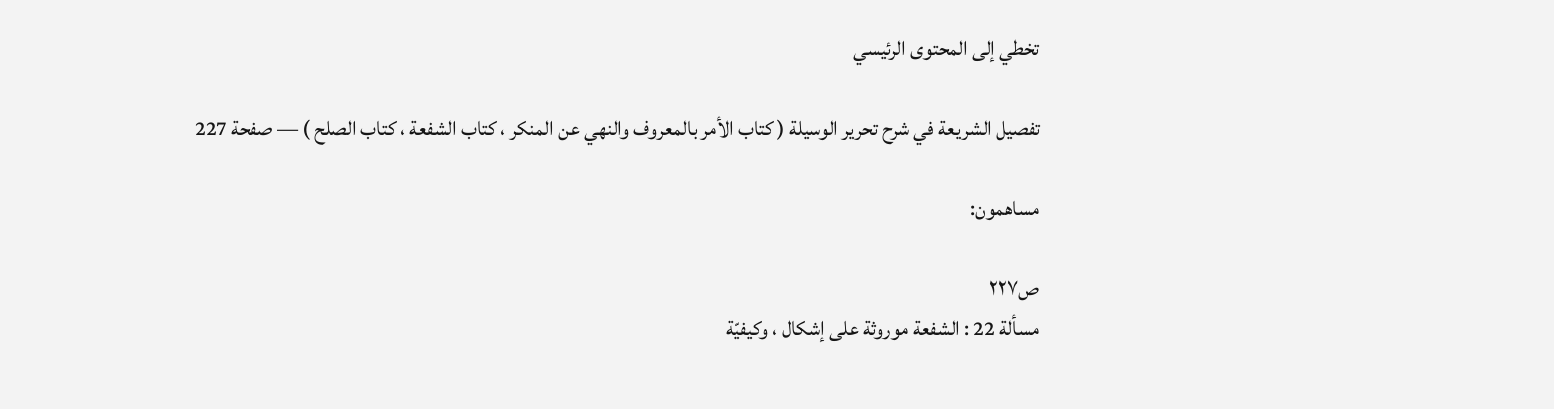تخطي إلى المحتوى الرئيسي

تفصيل الشريعة في شرح تحرير الوسيلة ( كتاب الأمر بالمعروف والنهي عن المنكر ، كتاب الشفعة ، كتاب الصلح ) — صفحة 227

مساهمون:

ص٢٢٧
مسألة 22 : الشفعة موروثة على إشكال ، وكيفيّة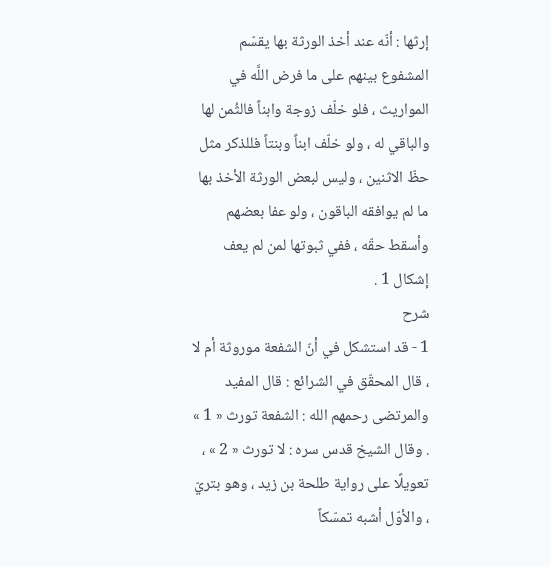إرثها : أنّه عند أخذ الورثة بها يقسّم المشفوع بينهم على ما فرض اللَّه في المواريث ، فلو خلّف زوجة وابناً فالثُمن لها والباقي له ، ولو خلّف ابناً وبنتاً فللذكر مثل حظّ الاثنين ، وليس لبعض الورثة الأخذ بها ما لم يوافقه الباقون ، ولو عفا بعضهم وأسقط حقّه ، ففي ثبوتها لمن لم يعف إشكال 1 .
شرح
1 - قد استشكل في أنّ الشفعة موروثة أم لا ، قال المحقّق في الشرائع : قال المفيد والمرتضى رحمهم الله : الشفعة تورث « 1 » . وقال الشيخ قدس سره : لا تورث « 2 » ، تعويلًا على رواية طلحة بن زيد ، وهو بتريّ ، والأوّل أشبه تمسّكاً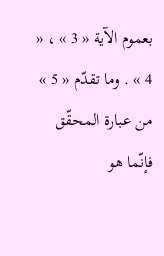بعموم الآية « 3 » ، « 4 » . وما تقدّم « 5 » من عبارة المحقّق فإنّما هو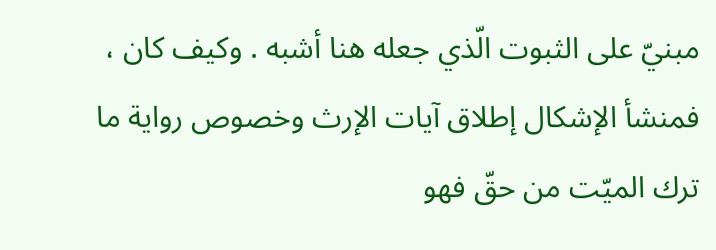مبنيّ على الثبوت الّذي جعله هنا أشبه . وكيف كان ، فمنشأ الإشكال إطلاق آيات الإرث وخصوص رواية ما ترك الميّت من حقّ فهو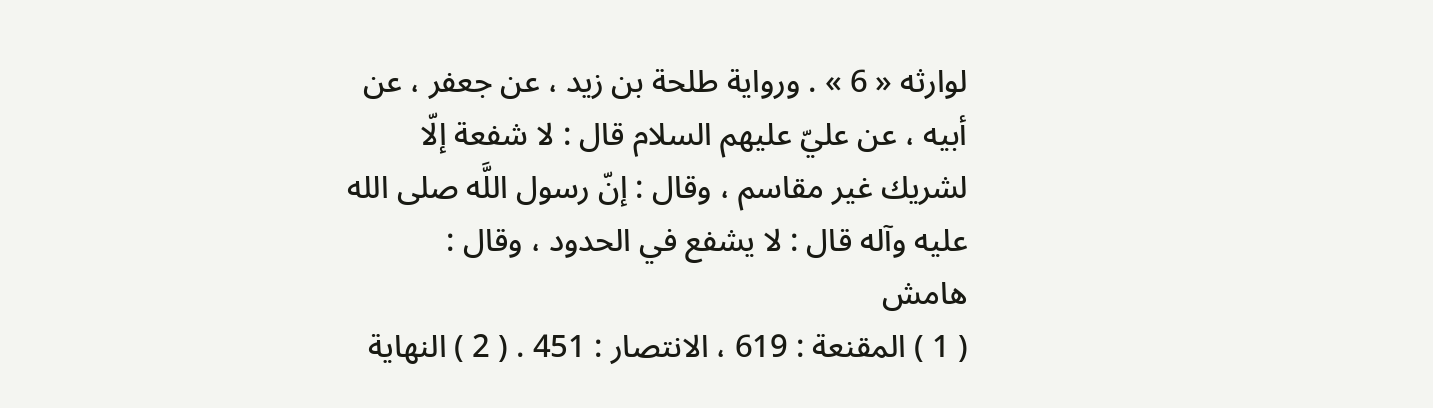لوارثه « 6 » . ورواية طلحة بن زيد ، عن جعفر ، عن أبيه ، عن عليّ عليهم السلام قال : لا شفعة إلّا لشريك غير مقاسم ، وقال : إنّ رسول اللَّه صلى الله عليه وآله قال : لا يشفع في الحدود ، وقال :
هامش
( 1 ) المقنعة : 619 ، الانتصار : 451 . ( 2 ) النهاية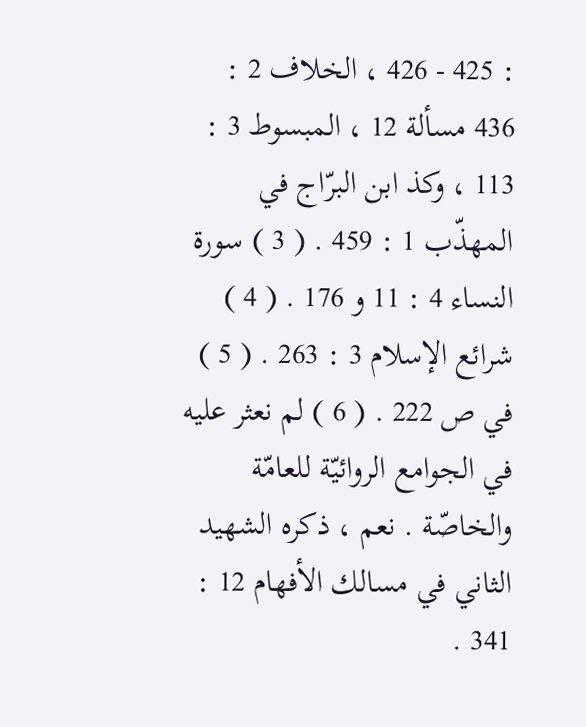: 425 - 426 ، الخلاف 2 : 436 مسألة 12 ، المبسوط 3 : 113 ، وكذ ابن البرّاج في المهذّب 1 : 459 . ( 3 ) سورة النساء 4 : 11 و 176 . ( 4 ) شرائع الإسلام 3 : 263 . ( 5 ) في ص 222 . ( 6 ) لم نعثر عليه في الجوامع الروائيّة للعامّة والخاصّة . نعم ، ذكره الشهيد الثاني في مسالك الأفهام 12 : 341 .